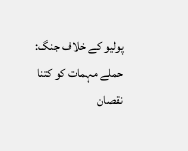پولیو کے خلاف جنگ: حملے مہمات کو کتنا نقصان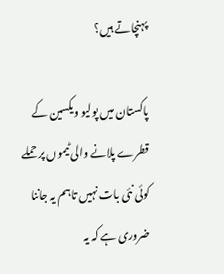پہنچاتے ہیں؟

پاکستان میں پولیو ویکسین کے قطرے پلانے والی ٹیموں پر حملے کوئی نئی بات نہیں تاہم یہ جاننا ضروری ہے کہ یہ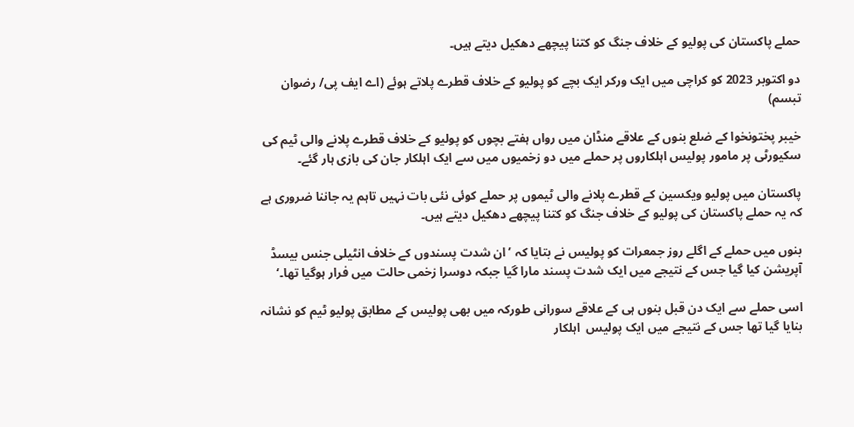حملے پاکستان کی پولیو کے خلاف جنگ کو کتنا پیچھے دھکیل دیتے ہیں۔

دو اکتوبر 2023 کو کراچی میں ایک ورکر ایک بچے کو پولیو کے خلاف قطرے پلاتے ہوئے (اے ایف پی/ رضوان تبسم)

خیبر پختونخوا کے ضلع بنوں کے علاقے منڈان میں رواں ہفتے بچوں کو پولیو کے خلاف قطرے پلانے والی ٹیم کی سکیورٹی پر مامور پولیس اہلکاروں پر حملے میں دو زخمیوں میں سے ایک اہلکار جان کی بازی ہار گئے۔

پاکستان میں پولیو ویکسین کے قطرے پلانے والی ٹیموں پر حملے کوئی نئی بات نہیں تاہم یہ جاننا ضروری ہے کہ یہ حملے پاکستان کی پولیو کے خلاف جنگ کو کتنا پیچھے دھکیل دیتے ہیں۔

بنوں میں حملے کے اگلے روز جمعرات کو پولیس نے بتایا کہ ’ان شدت پسندوں کے خلاف انٹیلی جنس بیسڈ آپریشن کیا گیا جس کے نتیجے میں ایک شدت پسند مارا گیا جبکہ دوسرا زخمی حالت میں فرار ہوگیا تھا۔‘

اسی حملے سے ایک دن قبل بنوں ہی کے علاقے سورانی طورکہ میں بھی پولیس کے مطابق پولیو ٹیم کو نشانہ بنایا گیا تھا جس کے نتیجے میں ایک پولیس  اہلکار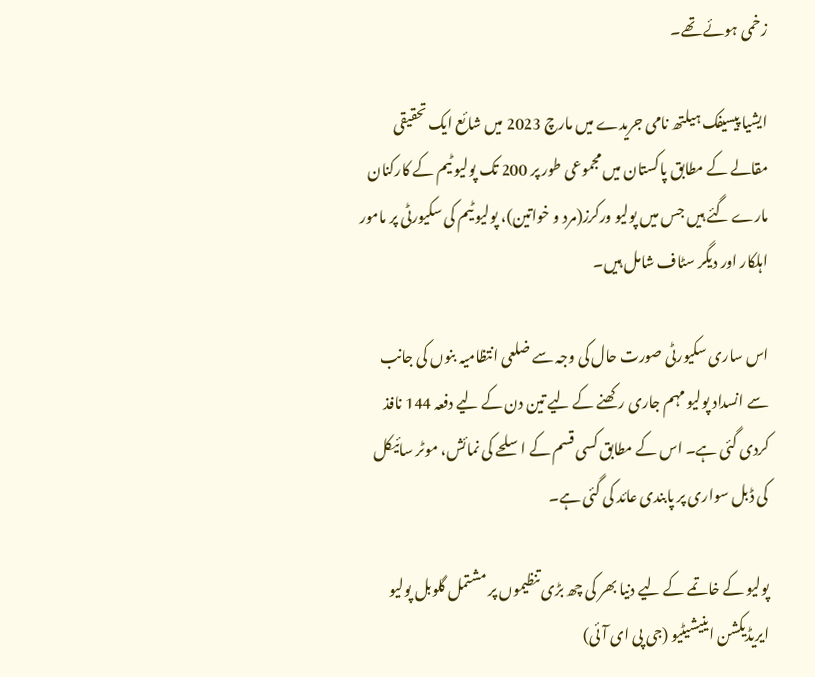زخمی ہوئے تھے۔

ایشیا پیسیفک ہیلتھ نامی جریدے میں مارچ 2023 میں شائع ایک تحقیقی مقالے کے مطابق پاکستان میں مجموعی طور پر 200 تک پولیو ٹیم کے کارکنان مارے گئے ہیں جس میں پولیو ورکرز(مرد و خواتین)، پولیو ٹیم کی سکیورٹی پر مامور اہلکار اور دیگر سٹاف شامل ہیں۔

اس ساری سکیورٹی صورت حال کی وجہ سے ضلعی انتظامیہ بنوں کی جانب سے انسداد پولیو مہم جاری رکھنے کے لیے تین دن کے لیے دفعہ 144 نافذ کردی گئی ہے۔ اس کے مطابق کسی قسم کے اسلحے کی نمائش، موٹر سائیکل کی ڈبل سواری پر پابندی عائد کی گئی ہے۔

پولیو کے خاتمے کے لیے دنیا بھر کی چھ بڑی تنظیموں پر مشتمل گلوبل پولیو ایریڈیکشن اینیشیٹیو (جی پی ای آئی)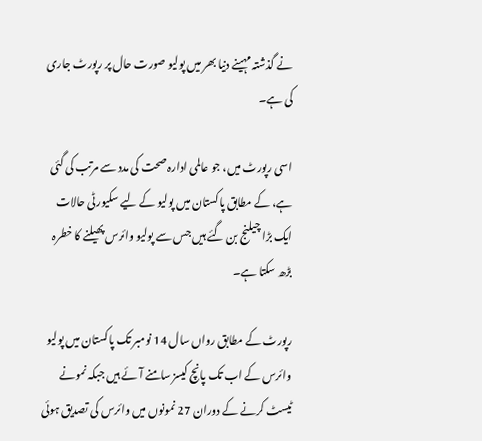نے گذشتہ مہینے دنیا بھر میں پولیو صورت حال پر رپورٹ جاری کی ہے۔

اسی رپورٹ میں، جو عالمی ادارہ صحت کی مدد سے مرتب کی گئی ہے، کے مطابق پاکستان میں پولیو کے لیے سکیورٹی حالات ایک بڑا چیلنج بن گئے ہیں جس سے پولیو وائرس پھیلنے کا خطرہ بڑھ سکتا ہے۔

رپورٹ کے مطابق رواں سال 14 نومبر تک پاکستان میں پولیو وائرس کے اب تک پانچ کیسز سامنے آئے ہیں جبکہ نمونے ٹیسٹ کرنے کے دوران 27 نمونوں میں وائرس کی تصدیق ہوئی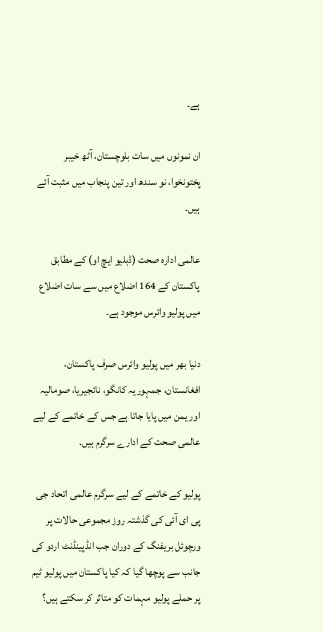ہے۔

ان نمونوں میں سات بلوچستان، آٹھ خیبر پختونخوا، نو سندھ اور تین پنجاب میں مثبت آئے ہیں۔

عالمی ادارہ صحت (ڈبلیو ایچ او) کے مطابق پاکستان کے 164 اضلاع میں سے سات اضلاع میں پولیو وائرس موجود ہے۔

دنیا بھر میں پولیو وائرس صرف پاکستان، افغانستان، جمہوریہ کانگو، نائجیریا، صومالیہ اور یمن میں پایا جاتا ہے جس کے خاتمے کے لیے عالمی صحت کے ادارے سرگرم ہیں۔

پولیو کے خاتمے کے لیے سرگرم عالمی اتحاد جی پی ای آئی کی گذشتہ روز مجموعی حالات پر ورچوئل بریفنگ کے دوران جب انڈپینڈنٹ اردو کی جانب سے پوچھا گیا کہ کیا پاکستان میں پولیو ٹیم پر حملے پولیو مہمات کو متاثر کر سکتے ہیں؟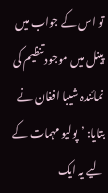تو اس کے جواب میں پینل میں موجود تنظیم کی نمائندہ شیبا افغان نے بتایا: ’پولیو مہمات کے لیے یہ ایک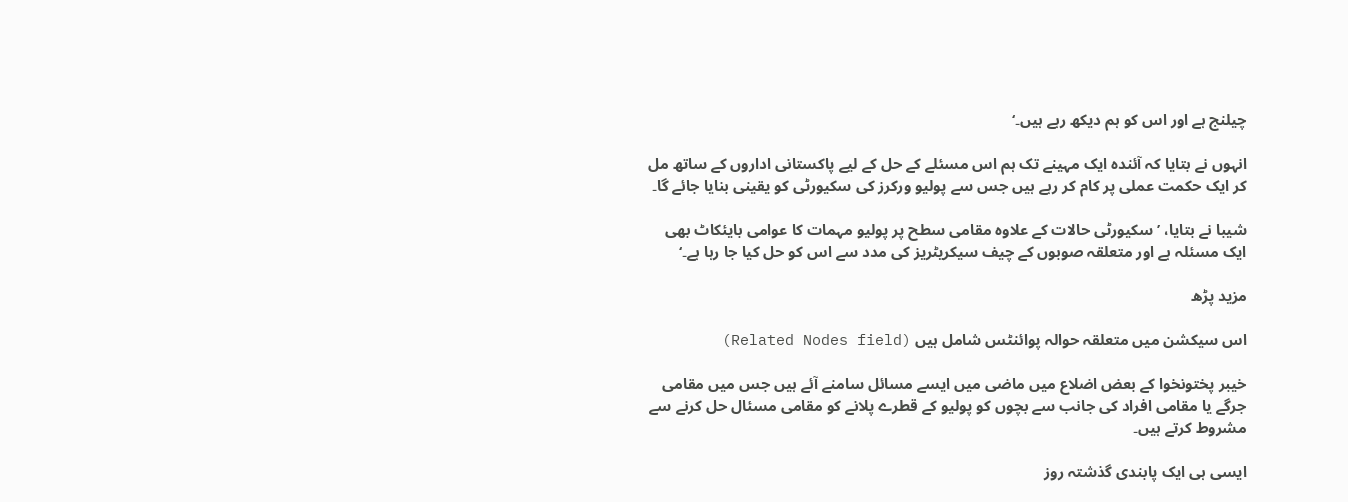چیلنج ہے اور اس کو ہم دیکھ رہے ہیں۔‘

انہوں نے بتایا کہ آئندہ ایک مہینے تک ہم اس مسئلے کے حل کے لیے پاکستانی اداروں کے ساتھ مل کر ایک حکمت عملی پر کام کر رہے ہیں جس سے پولیو ورکرز کی سکیورٹی کو یقینی بنایا جائے گا۔

شیبا نے بتایا، ’سکیورٹی حالات کے علاوہ مقامی سطح پر پولیو مہمات کا عوامی بایئکاٹ بھی ایک مسئلہ ہے اور متعلقہ صوبوں کے چیف سیکریٹریز کی مدد سے اس کو حل کیا جا رہا ہے۔‘

مزید پڑھ

اس سیکشن میں متعلقہ حوالہ پوائنٹس شامل ہیں (Related Nodes field)

خیبر پختونخوا کے بعض اضلاع میں ماضی میں ایسے مسائل سامنے آئے ہیں جس میں مقامی جرگے یا مقامی افراد کی جانب سے بچوں کو پولیو کے قطرے پلانے کو مقامی مسئال حل کرنے سے مشروط کرتے ہیں۔

ایسی ہی ایک پابندی گذشتہ روز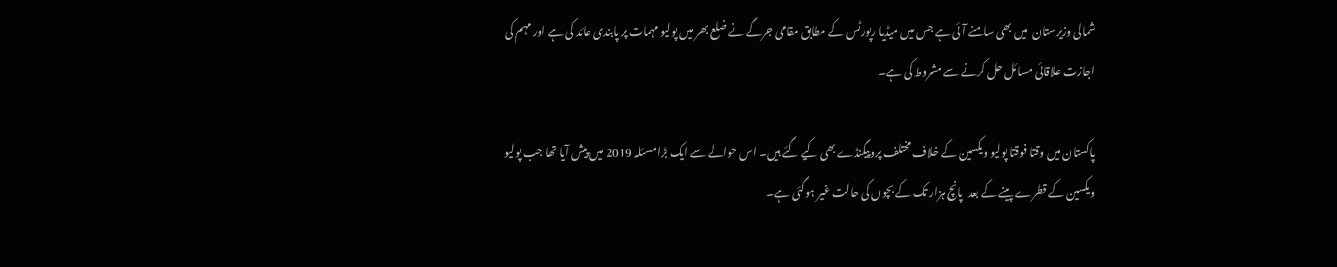شمالی وزیرستان  میں بھی سامنے آئی ہے جس میں میڈیا رپورٹس کے مطابق مقامی جرگے نے ضلع بھر میں پولیو مہمات پر پابندی عائد کی ہے اور مہم کی اجازت علاقائی مسائل حل کرنے سے مشروط کی ہے۔

پاکستان میں وقتا فوقتا پولیو ویکسین کے خلاف مختلف پروپیگنڈے بھی کیے گئے ہیں۔ اس حوالے سے ایک بڑا مسئلہ 2019 میں پیش آیا تھا جب پولیو ویکسین کے قطرے پینے کے بعد  پانچ ہزار تک کے بچوں کی حالت غیر ہوگئی ہے۔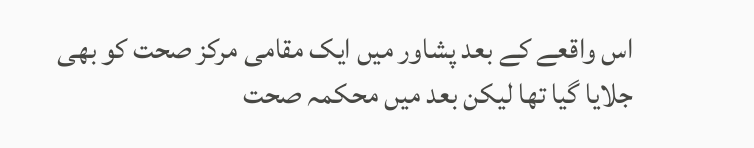اس واقعے کے بعد پشاور میں ایک مقامی مرکز صحت کو بھی جلایا گیا تھا لیکن بعد میں محکمہ صحت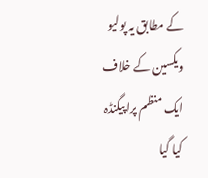کے مطابق یہ پولیو ویکسین کے خلاف ایک منظم پراپیگنڈہ کیا گیا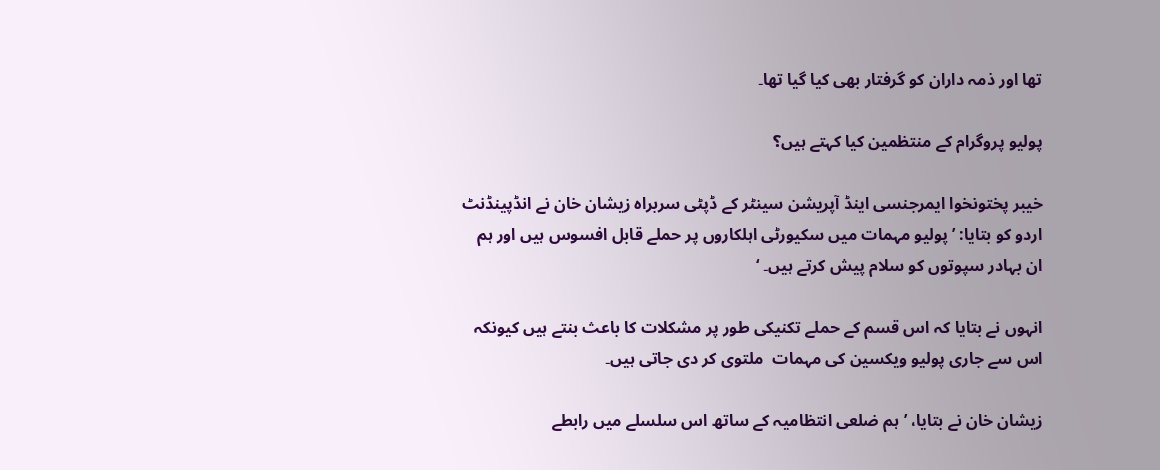تھا اور ذمہ داران کو گرفتار بھی کیا گیا تھا۔

پولیو پروگرام کے منتظمین کیا کہتے ہیں؟

خیبر پختونخوا ایمرجنسی اینڈ آپریشن سینٹر کے ڈپٹی سربراہ زیشان خان نے انڈپینڈنٹ اردو کو بتایا: ’پولیو مہمات میں سکیورٹی اہلکاروں پر حملے قابل افسوس ہیں اور ہم ان بہادر سپوتوں کو سلام پیش کرتے ہیں۔ ‘

انہوں نے بتایا کہ اس قسم کے حملے تکنیکی طور پر مشکلات کا باعث بنتے ہیں کیونکہ اس سے جاری پولیو ویکسین کی مہمات  ملتوی کر دی جاتی ہیں۔

زیشان خان نے بتایا، ’ہم ضلعی انتظامیہ کے ساتھ اس سلسلے میں رابطے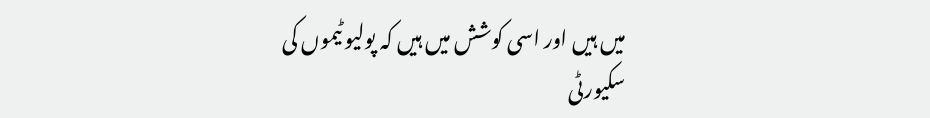میں ہیں اور اسی کوشش میں ہیں کہ پولیو ٹیموں کی سکیورٹی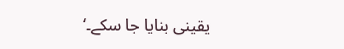یقینی بنایا جا سکے۔‘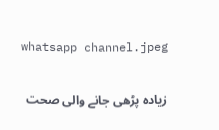whatsapp channel.jpeg

زیادہ پڑھی جانے والی صحت